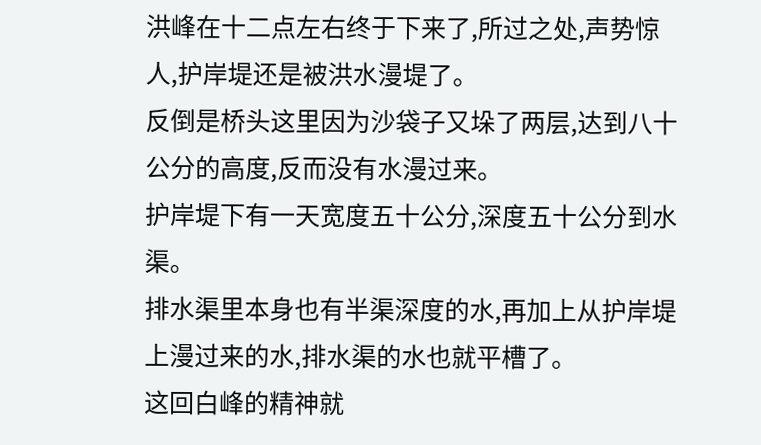洪峰在十二点左右终于下来了,所过之处,声势惊人,护岸堤还是被洪水漫堤了。
反倒是桥头这里因为沙袋子又垛了两层,达到八十公分的高度,反而没有水漫过来。
护岸堤下有一天宽度五十公分,深度五十公分到水渠。
排水渠里本身也有半渠深度的水,再加上从护岸堤上漫过来的水,排水渠的水也就平槽了。
这回白峰的精神就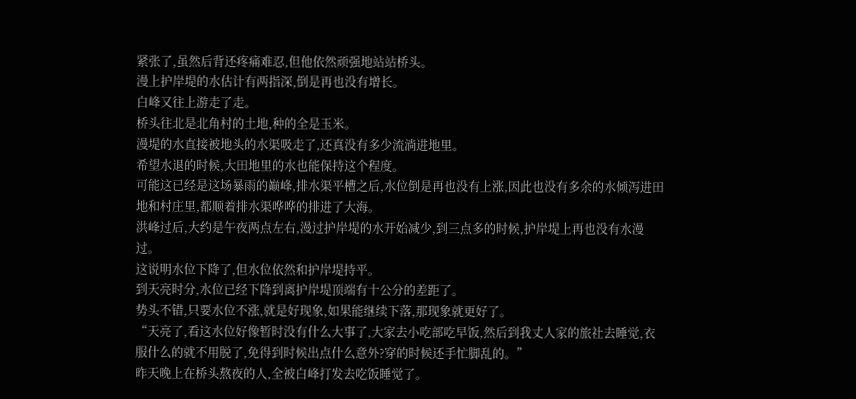紧张了,虽然后背还疼痛难忍,但他依然顽强地站站桥头。
漫上护岸堤的水估计有两指深,倒是再也没有增长。
白峰又往上游走了走。
桥头往北是北角村的土地,种的全是玉米。
漫堤的水直接被地头的水渠吸走了,还真没有多少流淌进地里。
希望水退的时候,大田地里的水也能保持这个程度。
可能这已经是这场暴雨的巅峰,排水渠平槽之后,水位倒是再也没有上涨,因此也没有多余的水倾泻进田地和村庄里,都顺着排水渠哗哗的排进了大海。
洪峰过后,大约是午夜两点左右,漫过护岸堤的水开始减少,到三点多的时候,护岸堤上再也没有水漫过。
这说明水位下降了,但水位依然和护岸堤持平。
到天亮时分,水位已经下降到离护岸堤顶端有十公分的差距了。
势头不错,只要水位不涨,就是好现象,如果能继续下落,那现象就更好了。
“天亮了,看这水位好像暂时没有什么大事了,大家去小吃部吃早饭,然后到我丈人家的旅社去睡觉,衣服什么的就不用脱了,免得到时候出点什么意外?穿的时候还手忙脚乱的。”
昨天晚上在桥头熬夜的人,全被白峰打发去吃饭睡觉了。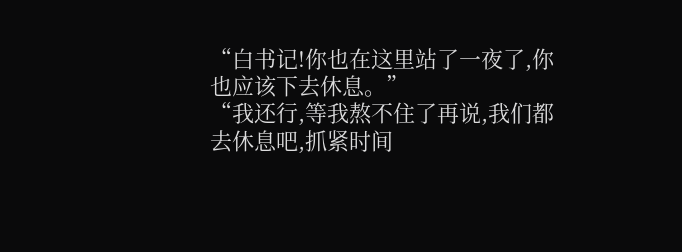“白书记!你也在这里站了一夜了,你也应该下去休息。”
“我还行,等我熬不住了再说,我们都去休息吧,抓紧时间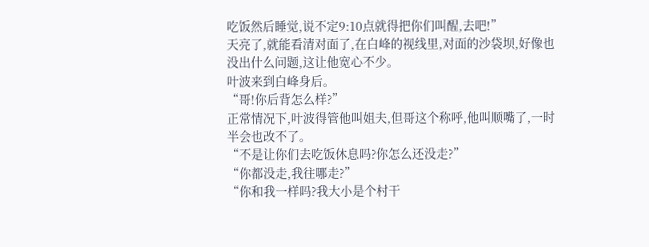吃饭然后睡觉,说不定9:10点就得把你们叫醒,去吧!”
天亮了,就能看清对面了,在白峰的视线里,对面的沙袋坝,好像也没出什么问题,这让他宽心不少。
叶波来到白峰身后。
“哥!你后背怎么样?”
正常情况下,叶波得管他叫姐夫,但哥这个称呼,他叫顺嘴了,一时半会也改不了。
“不是让你们去吃饭休息吗?你怎么还没走?”
“你都没走,我往哪走?”
“你和我一样吗?我大小是个村干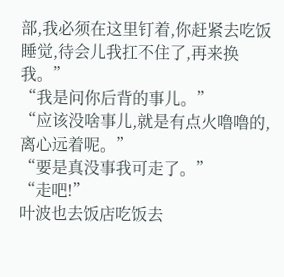部,我必须在这里钉着,你赶紧去吃饭睡觉,待会儿我扛不住了,再来换我。”
“我是问你后背的事儿。”
“应该没啥事儿,就是有点火噜噜的,离心远着呢。”
“要是真没事我可走了。”
“走吧!”
叶波也去饭店吃饭去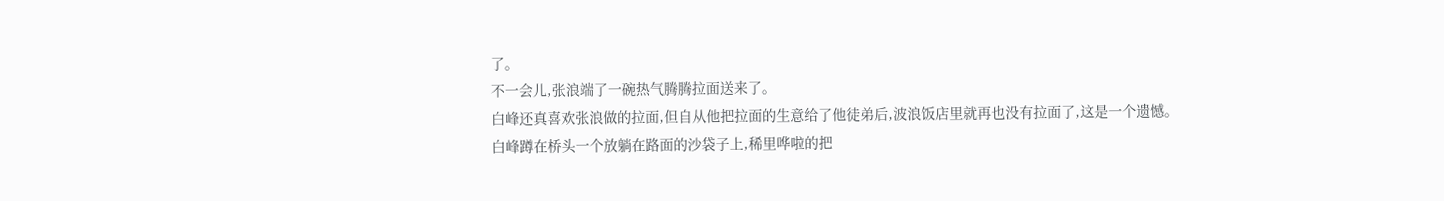了。
不一会儿,张浪端了一碗热气腾腾拉面送来了。
白峰还真喜欢张浪做的拉面,但自从他把拉面的生意给了他徒弟后,波浪饭店里就再也没有拉面了,这是一个遗憾。
白峰蹲在桥头一个放躺在路面的沙袋子上,稀里哗啦的把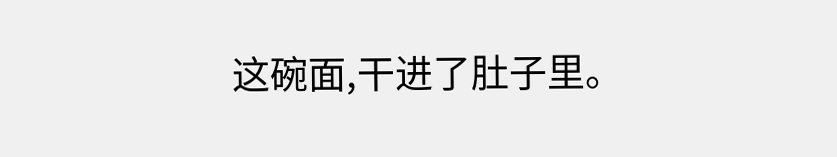这碗面,干进了肚子里。